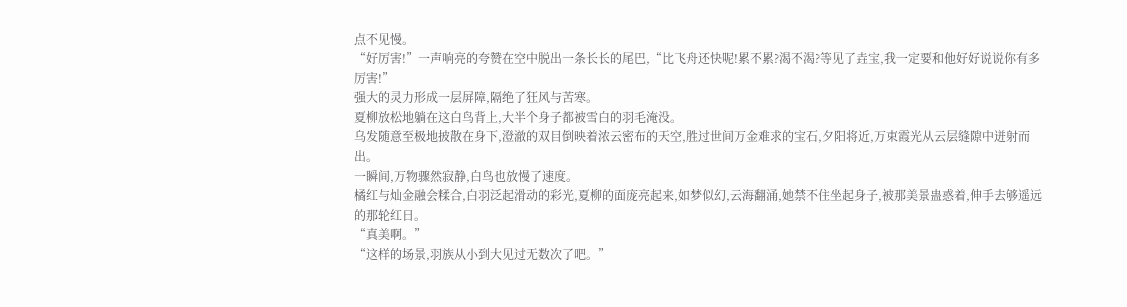点不见慢。
“好厉害!”一声响亮的夸赞在空中脱出一条长长的尾巴,“比飞舟还快呢!累不累?渴不渴?等见了垚宝,我一定要和他好好说说你有多厉害!”
强大的灵力形成一层屏障,隔绝了狂风与苦寒。
夏柳放松地躺在这白鸟背上,大半个身子都被雪白的羽毛淹没。
乌发随意至极地披散在身下,澄澈的双目倒映着浓云密布的天空,胜过世间万金难求的宝石,夕阳将近,万束霞光从云层缝隙中迸射而出。
一瞬间,万物骤然寂静,白鸟也放慢了速度。
橘红与灿金融会糅合,白羽泛起滑动的彩光,夏柳的面庞亮起来,如梦似幻,云海翻涌,她禁不住坐起身子,被那美景蛊惑着,伸手去够遥远的那轮红日。
“真美啊。”
“这样的场景,羽族从小到大见过无数次了吧。”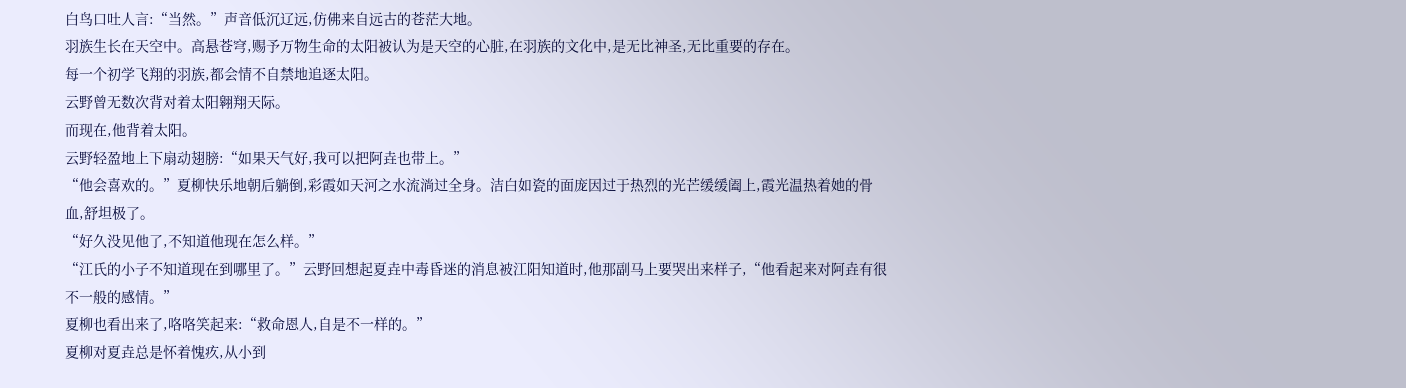白鸟口吐人言:“当然。”声音低沉辽远,仿佛来自远古的苍茫大地。
羽族生长在天空中。高悬苍穹,赐予万物生命的太阳被认为是天空的心脏,在羽族的文化中,是无比神圣,无比重要的存在。
每一个初学飞翔的羽族,都会情不自禁地追逐太阳。
云野曾无数次背对着太阳翱翔天际。
而现在,他背着太阳。
云野轻盈地上下扇动翅膀:“如果天气好,我可以把阿垚也带上。”
“他会喜欢的。”夏柳快乐地朝后躺倒,彩霞如天河之水流淌过全身。洁白如瓷的面庞因过于热烈的光芒缓缓阖上,霞光温热着她的骨血,舒坦极了。
“好久没见他了,不知道他现在怎么样。”
“江氏的小子不知道现在到哪里了。”云野回想起夏垚中毒昏迷的消息被江阳知道时,他那副马上要哭出来样子,“他看起来对阿垚有很不一般的感情。”
夏柳也看出来了,咯咯笑起来:“救命恩人,自是不一样的。”
夏柳对夏垚总是怀着愧疚,从小到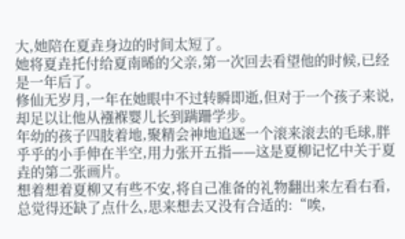大,她陪在夏垚身边的时间太短了。
她将夏垚托付给夏南晞的父亲,第一次回去看望他的时候,已经是一年后了。
修仙无岁月,一年在她眼中不过转瞬即逝,但对于一个孩子来说,却足以让他从襁褓婴儿长到蹒跚学步。
年幼的孩子四肢着地,聚精会神地追逐一个滚来滚去的毛球,胖乎乎的小手伸在半空,用力张开五指——这是夏柳记忆中关于夏垚的第二张画片。
想着想着夏柳又有些不安,将自己准备的礼物翻出来左看右看,总觉得还缺了点什么,思来想去又没有合适的:“唉,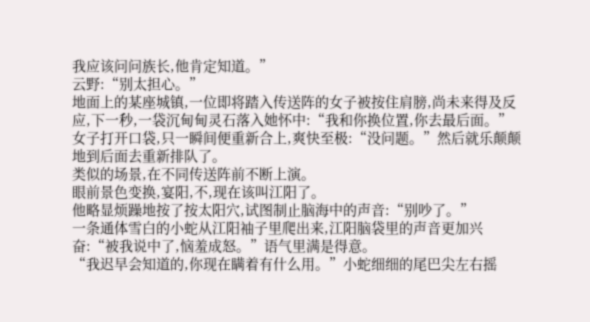我应该问问族长,他肯定知道。”
云野:“别太担心。”
地面上的某座城镇,一位即将踏入传送阵的女子被按住肩膀,尚未来得及反应,下一秒,一袋沉甸甸灵石落入她怀中:“我和你换位置,你去最后面。”
女子打开口袋,只一瞬间便重新合上,爽快至极:“没问题。”然后就乐颠颠地到后面去重新排队了。
类似的场景,在不同传送阵前不断上演。
眼前景色变换,宴阳,不,现在该叫江阳了。
他略显烦躁地按了按太阳穴,试图制止脑海中的声音:“别吵了。”
一条通体雪白的小蛇从江阳袖子里爬出来,江阳脑袋里的声音更加兴奋:“被我说中了,恼羞成怒。”语气里满是得意。
“我迟早会知道的,你现在瞒着有什么用。”小蛇细细的尾巴尖左右摇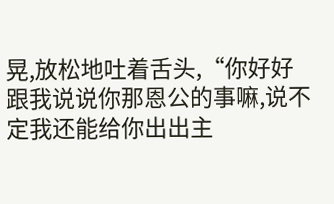晃,放松地吐着舌头,“你好好跟我说说你那恩公的事嘛,说不定我还能给你出出主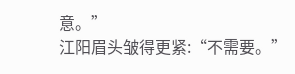意。”
江阳眉头皱得更紧:“不需要。”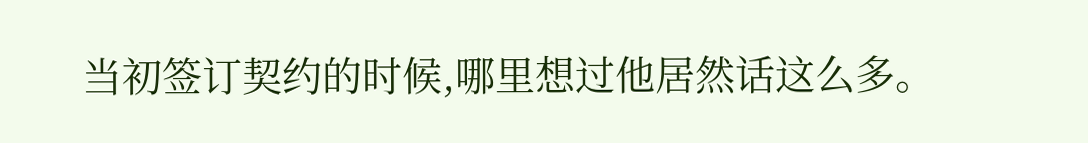当初签订契约的时候,哪里想过他居然话这么多。